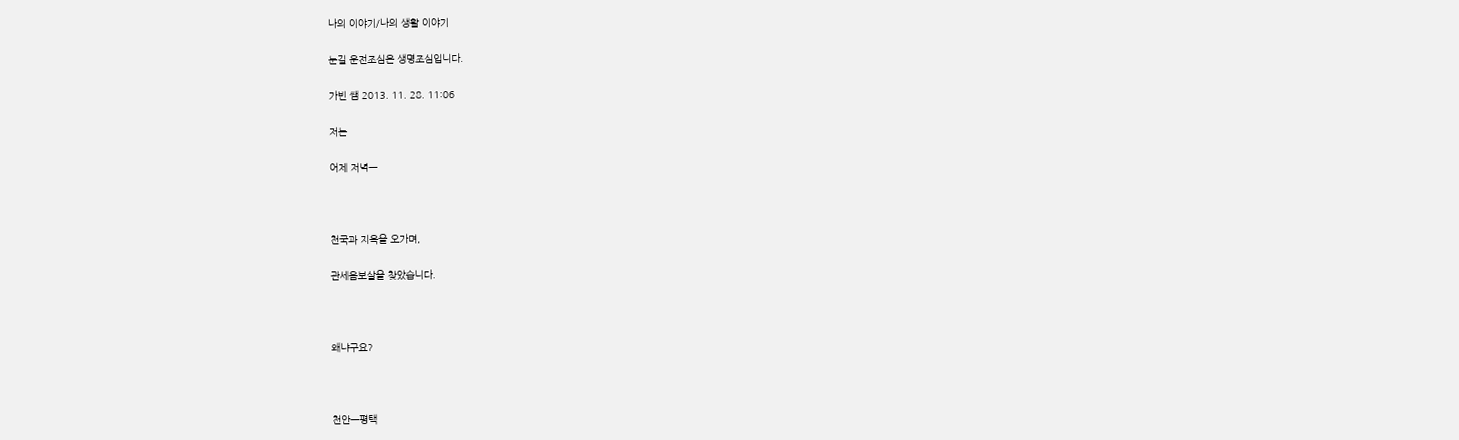나의 이야기/나의 생활 이야기

눈길 운전조심은 생명조심입니다.

가빈 쌤 2013. 11. 28. 11:06

저는

어제 저녁ㅡ



천국과 지옥을 오가며,

관세음보살을 찾았습니다.



왜냐구요?



천안ㅡ평택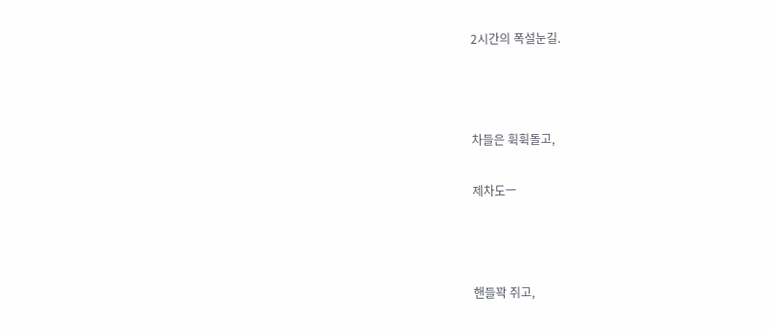2시간의 폭설눈길.



차들은 휙휙돌고,

제차도ㅡ



핸들꽉 쥐고,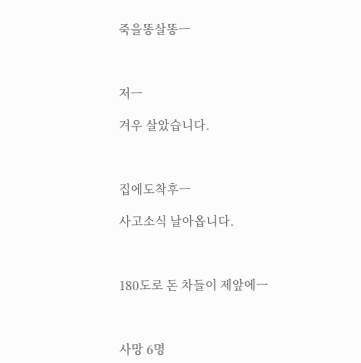죽을똥살똥ㅡ



저ㅡ

겨우 살았습니다.



집에도착후ㅡ

사고소식 날아옵니다.



180도로 돈 차들이 제앞에ㅡ



사망 6명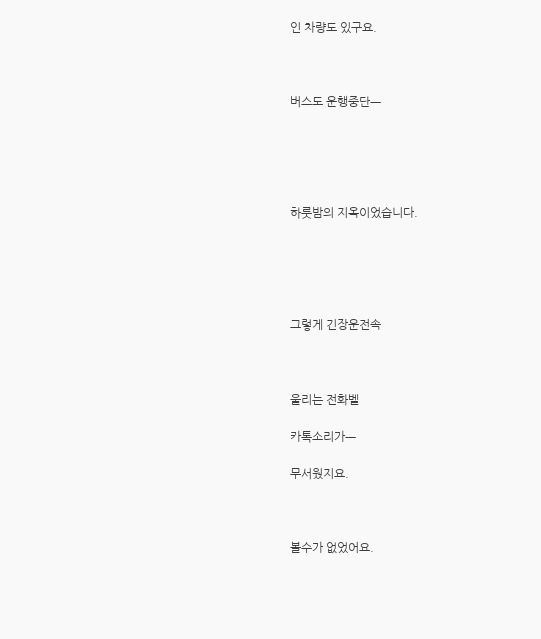인 차량도 있구요.



버스도 운행중단ㅡ





하룻밤의 지옥이었습니다.





그렇게 긴장운전속



울리는 전화벨

카톡소리가ㅡ

무서웠지요.



볼수가 없었어요.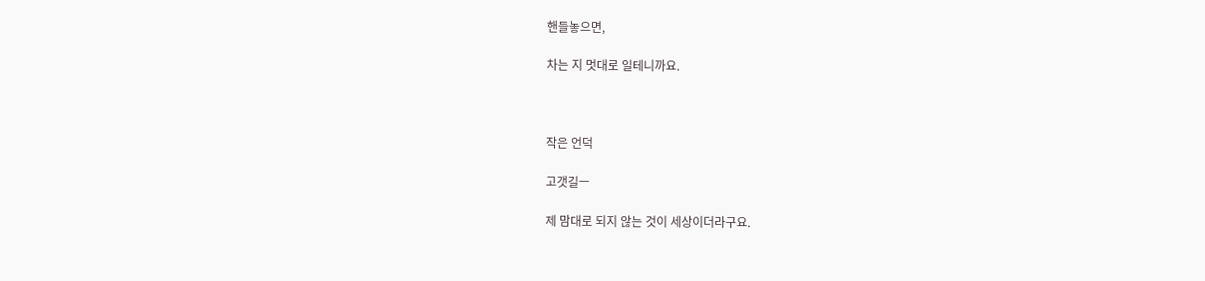핸들놓으면,

차는 지 멋대로 일테니까요.



작은 언덕

고갯길ㅡ

제 맘대로 되지 않는 것이 세상이더라구요.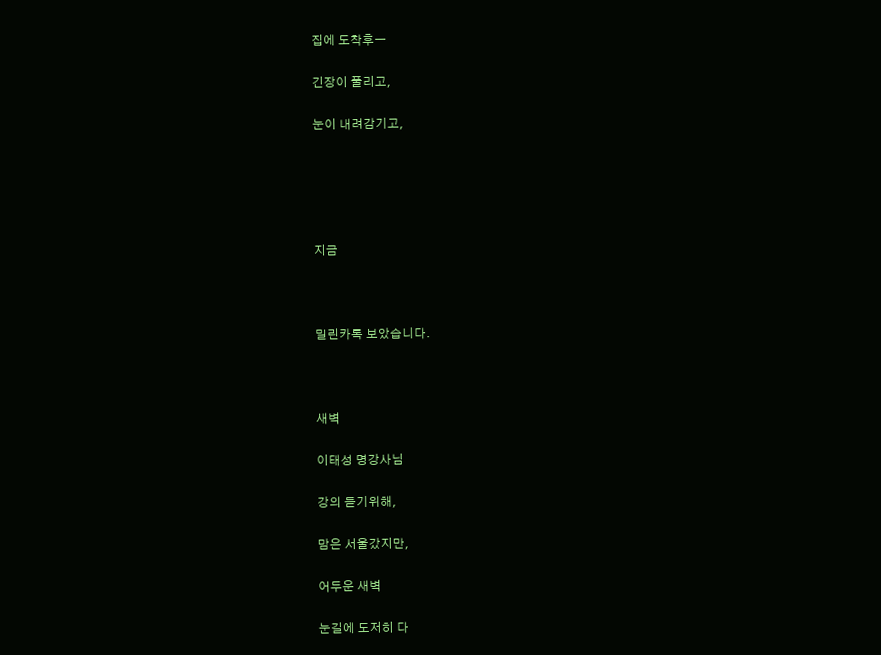집에 도착후ㅡ

긴장이 풀리고,

눈이 내려감기고,





지금



밀린카톡 보았습니다.



새벽

이태성 명강사님

강의 듣기위해,

맘은 서울갔지만,

어두운 새벽

눈길에 도저히 다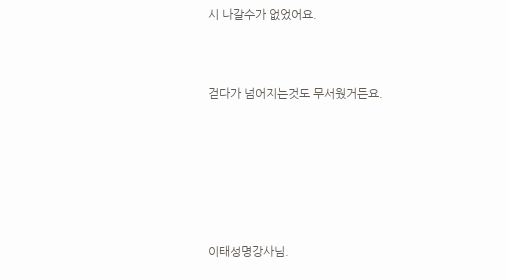시 나갈수가 없었어요.



걷다가 넘어지는것도 무서웠거든요.







이태성명강사님.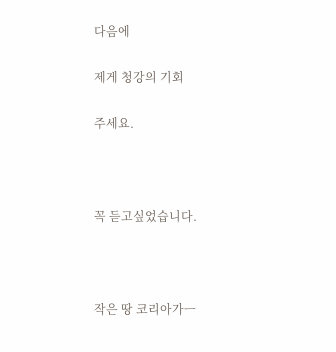다음에

제게 청강의 기회

주세요.



꼭 듣고싶었습니다.



작은 땅 코리아가ㅡ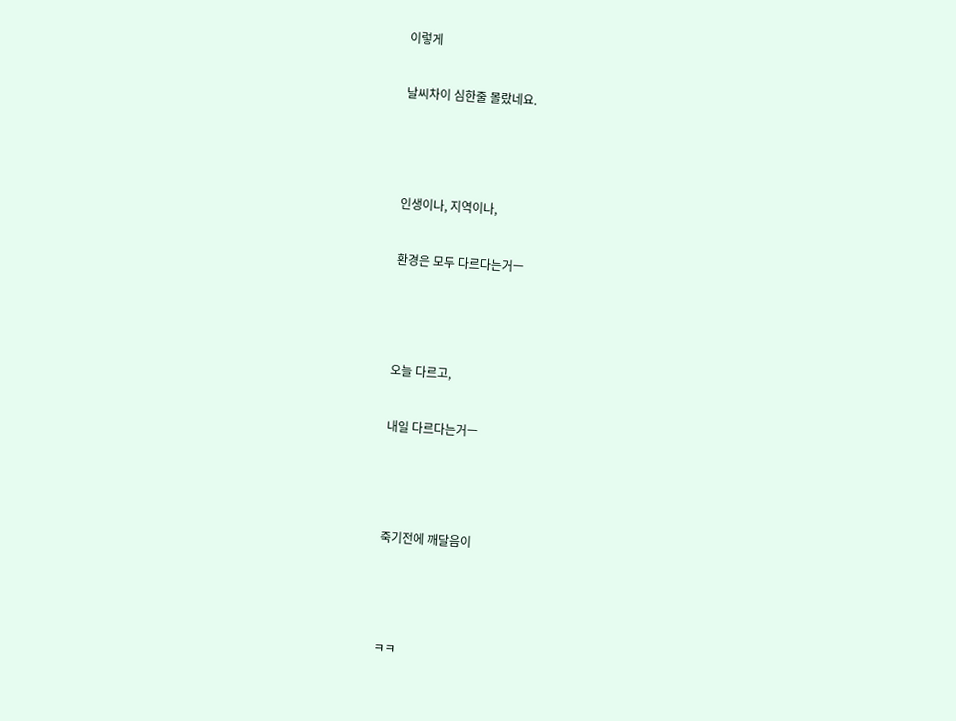이렇게

날씨차이 심한줄 몰랐네요.



인생이나, 지역이나,

환경은 모두 다르다는거ㅡ



오늘 다르고,

내일 다르다는거ㅡ



죽기전에 깨달음이



ㅋㅋ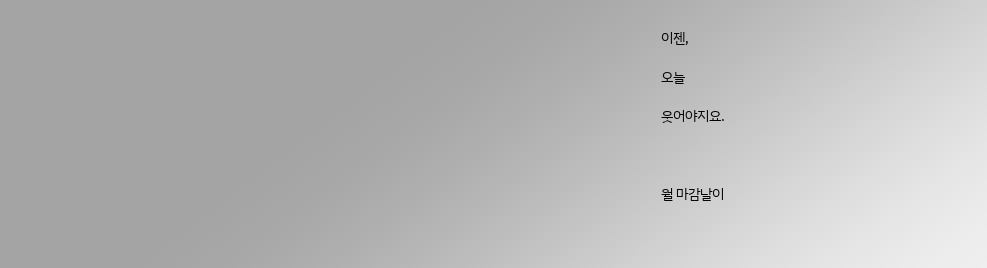이젠,

오늘

웃어야지요.



월 마감날이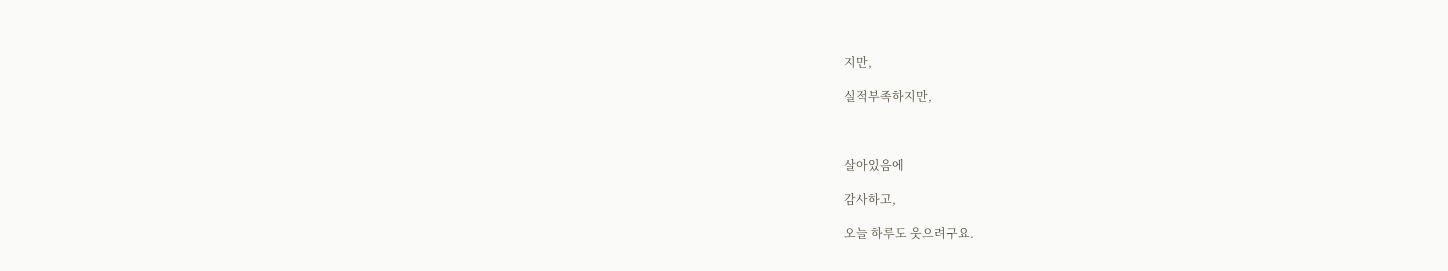지만,

실적부족하지만,



살아있음에

감사하고,

오늘 하루도 웃으려구요.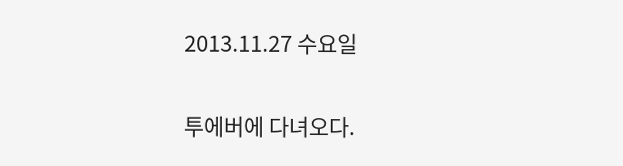2013.11.27 수요일

투에버에 다녀오다.